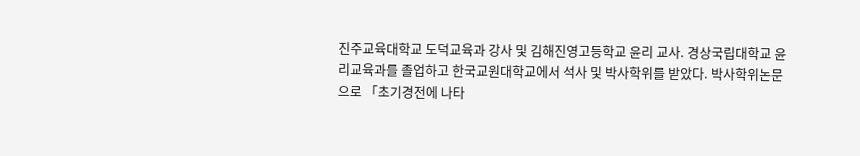진주교육대학교 도덕교육과 강사 및 김해진영고등학교 윤리 교사. 경상국립대학교 윤리교육과를 졸업하고 한국교원대학교에서 석사 및 박사학위를 받았다. 박사학위논문으로 「초기경전에 나타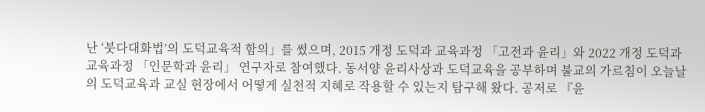난 ‘붓다대화법’의 도덕교육적 함의」를 썼으며, 2015 개정 도덕과 교육과정 「고전과 윤리」와 2022 개정 도덕과 교육과정 「인문학과 윤리」 연구자로 참여했다. 동서양 윤리사상과 도덕교육을 공부하며 불교의 가르침이 오늘날의 도덕교육과 교실 현장에서 어떻게 실천적 지혜로 작용할 수 있는지 탐구해 왔다. 공저로 『윤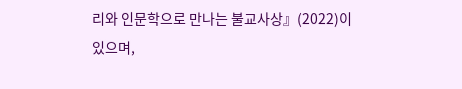리와 인문학으로 만나는 불교사상』(2022)이 있으며,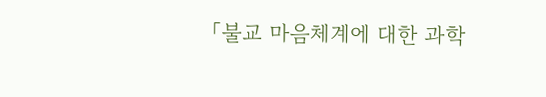「불교 마음체계에 대한 과학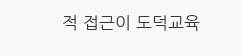적 접근이 도덕교육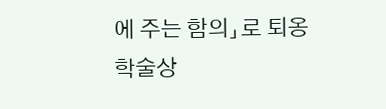에 주는 함의」로 퇴옹학술상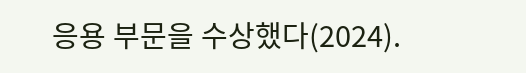응용 부문을 수상했다(2024).